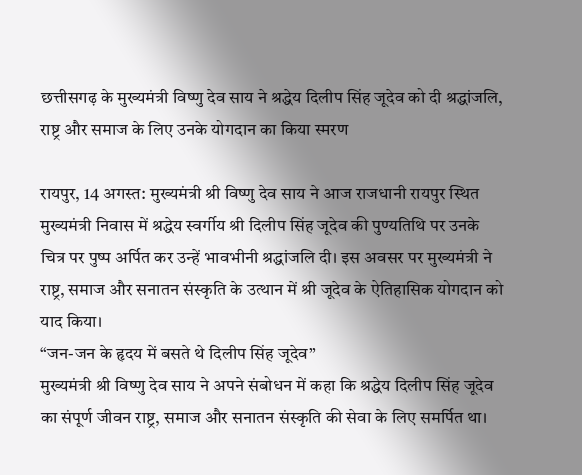छत्तीसगढ़ के मुख्यमंत्री विष्णु देव साय ने श्रद्धेय दिलीप सिंह जूदेव को दी श्रद्धांजलि, राष्ट्र और समाज के लिए उनके योगदान का किया स्मरण

रायपुर, 14 अगस्त: मुख्यमंत्री श्री विष्णु देव साय ने आज राजधानी रायपुर स्थित मुख्यमंत्री निवास में श्रद्धेय स्वर्गीय श्री दिलीप सिंह जूदेव की पुण्यतिथि पर उनके चित्र पर पुष्प अर्पित कर उन्हें भावभीनी श्रद्धांजलि दी। इस अवसर पर मुख्यमंत्री ने राष्ट्र, समाज और सनातन संस्कृति के उत्थान में श्री जूदेव के ऐतिहासिक योगदान को याद किया।
“जन-जन के हृदय में बसते थे दिलीप सिंह जूदेव”
मुख्यमंत्री श्री विष्णु देव साय ने अपने संबोधन में कहा कि श्रद्धेय दिलीप सिंह जूदेव का संपूर्ण जीवन राष्ट्र, समाज और सनातन संस्कृति की सेवा के लिए समर्पित था।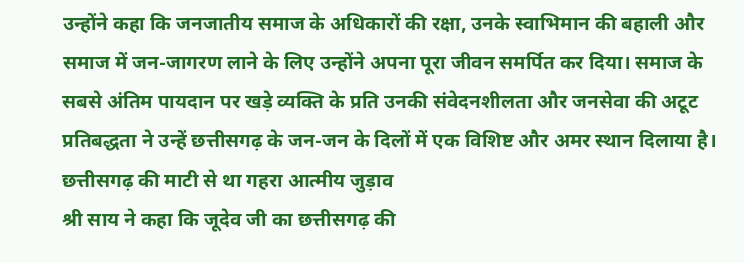उन्होंने कहा कि जनजातीय समाज के अधिकारों की रक्षा, उनके स्वाभिमान की बहाली और समाज में जन-जागरण लाने के लिए उन्होंने अपना पूरा जीवन समर्पित कर दिया। समाज के सबसे अंतिम पायदान पर खड़े व्यक्ति के प्रति उनकी संवेदनशीलता और जनसेवा की अटूट प्रतिबद्धता ने उन्हें छत्तीसगढ़ के जन-जन के दिलों में एक विशिष्ट और अमर स्थान दिलाया है।
छत्तीसगढ़ की माटी से था गहरा आत्मीय जुड़ाव
श्री साय ने कहा कि जूदेव जी का छत्तीसगढ़ की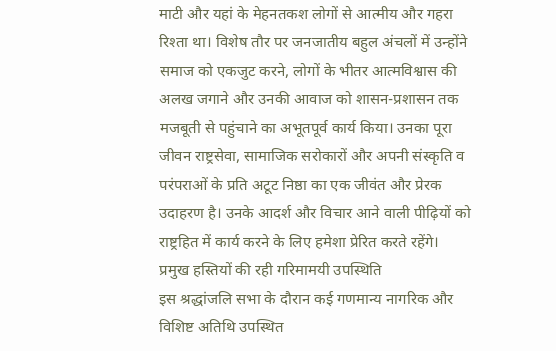माटी और यहां के मेहनतकश लोगों से आत्मीय और गहरा रिश्ता था। विशेष तौर पर जनजातीय बहुल अंचलों में उन्होंने समाज को एकजुट करने, लोगों के भीतर आत्मविश्वास की अलख जगाने और उनकी आवाज को शासन-प्रशासन तक मजबूती से पहुंचाने का अभूतपूर्व कार्य किया। उनका पूरा जीवन राष्ट्रसेवा, सामाजिक सरोकारों और अपनी संस्कृति व परंपराओं के प्रति अटूट निष्ठा का एक जीवंत और प्रेरक उदाहरण है। उनके आदर्श और विचार आने वाली पीढ़ियों को राष्ट्रहित में कार्य करने के लिए हमेशा प्रेरित करते रहेंगे।
प्रमुख हस्तियों की रही गरिमामयी उपस्थिति
इस श्रद्धांजलि सभा के दौरान कई गणमान्य नागरिक और विशिष्ट अतिथि उपस्थित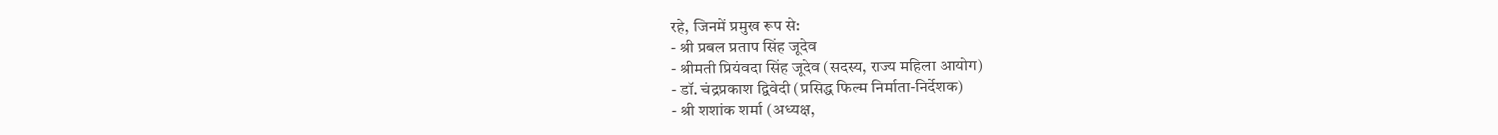रहे, जिनमें प्रमुख रूप से:
- श्री प्रबल प्रताप सिंह जूदेव
- श्रीमती प्रियंवदा सिंह जूदेव (सदस्य, राज्य महिला आयोग)
- डॉ. चंद्रप्रकाश द्विवेदी (प्रसिद्ध फिल्म निर्माता-निर्देशक)
- श्री शशांक शर्मा (अध्यक्ष,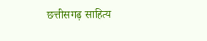छत्तीसगढ़ साहित्य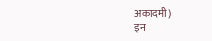अकादमी)
इन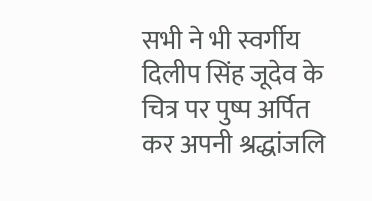सभी ने भी स्वर्गीय दिलीप सिंह जूदेव के चित्र पर पुष्प अर्पित कर अपनी श्रद्धांजलि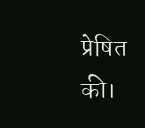प्रेषित की।